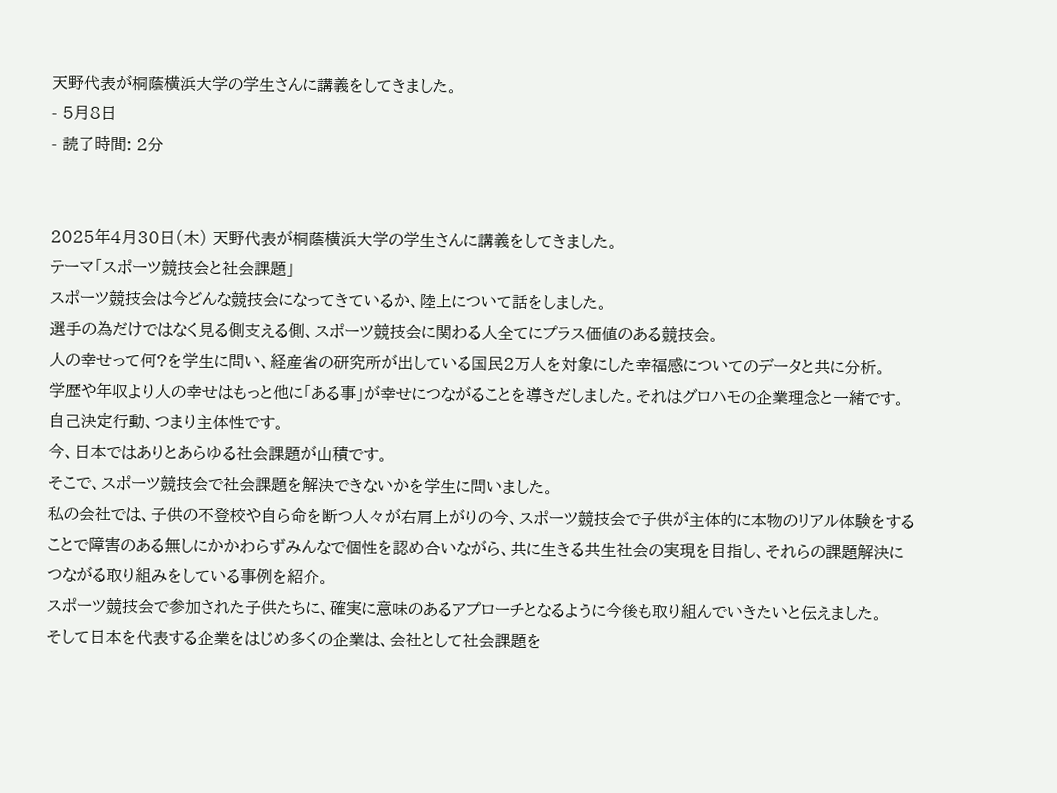天野代表が桐蔭横浜大学の学生さんに講義をしてきました。
- 5月8日
- 読了時間: 2分


2025年4月30日(木) 天野代表が桐蔭横浜大学の学生さんに講義をしてきました。
テーマ「スポーツ競技会と社会課題」
スポーツ競技会は今どんな競技会になってきているか、陸上について話をしました。
選手の為だけではなく見る側支える側、スポーツ競技会に関わる人全てにプラス価値のある競技会。
人の幸せって何?を学生に問い、経産省の研究所が出している国民2万人を対象にした幸福感についてのデータと共に分析。
学歴や年収より人の幸せはもっと他に「ある事」が幸せにつながることを導きだしました。それはグロハモの企業理念と一緒です。
自己決定行動、つまり主体性です。
今、日本ではありとあらゆる社会課題が山積です。
そこで、スポーツ競技会で社会課題を解決できないかを学生に問いました。
私の会社では、子供の不登校や自ら命を断つ人々が右肩上がりの今、スポーツ競技会で子供が主体的に本物のリアル体験をすることで障害のある無しにかかわらずみんなで個性を認め合いながら、共に生きる共生社会の実現を目指し、それらの課題解決につながる取り組みをしている事例を紹介。
スポーツ競技会で参加された子供たちに、確実に意味のあるアプローチとなるように今後も取り組んでいきたいと伝えました。
そして日本を代表する企業をはじめ多くの企業は、会社として社会課題を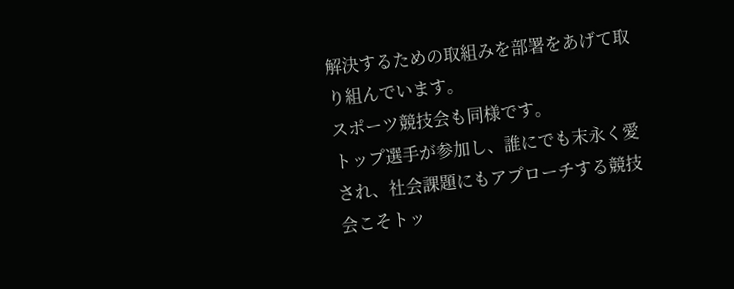解決するための取組みを部署をあげて取り組んでいます。
スポーツ競技会も同様です。
トップ選手が参加し、誰にでも末永く愛され、社会課題にもアプローチする競技会こそトッ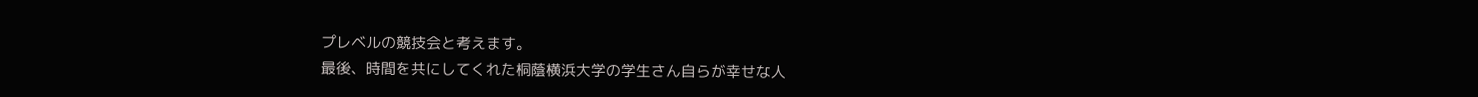プレベルの競技会と考えます。
最後、時間を共にしてくれた桐蔭横浜大学の学生さん自らが幸せな人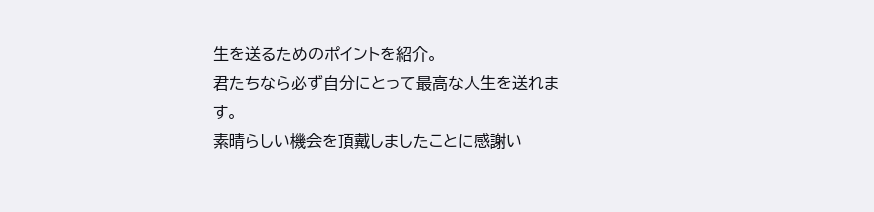生を送るためのポイントを紹介。
君たちなら必ず自分にとって最高な人生を送れます。
素晴らしい機会を頂戴しましたことに感謝い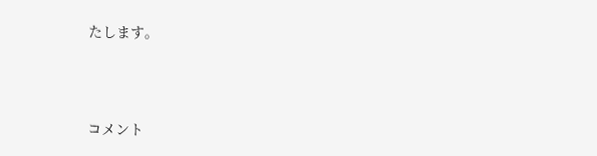たします。




コメント